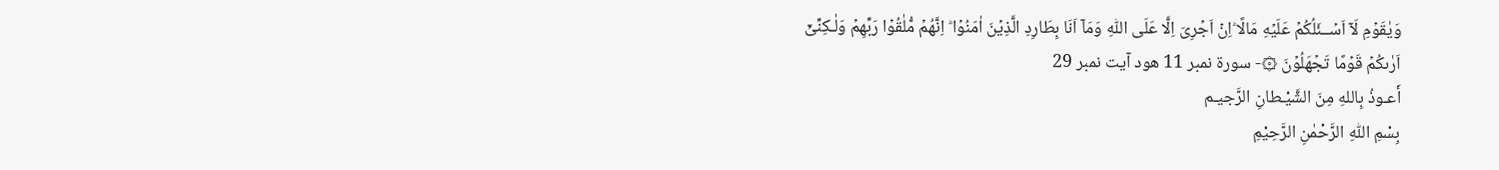وَيٰقَوۡمِ لَاۤ اَسۡــئَلُكُمۡ عَلَيۡهِ مَالًا ؕاِنۡ اَجۡرِىَ اِلَّا عَلَى اللّٰهِ وَمَاۤ اَنَا بِطَارِدِ الَّذِيۡنَ اٰمَنُوۡا ؕ اِنَّهُمۡ مُّلٰقُوۡا رَبِّهِمۡ وَلٰـكِنِّىۡۤ اَرٰٮكُمۡ قَوۡمًا تَجۡهَلُوۡنَ ۞- سورۃ نمبر 11 هود آیت نمبر 29
أَعـوذُ بِاللهِ مِنَ الشَّيْـطانِ الرَّجيـم
بِسْمِ اللّٰهِ الرَّحْمٰنِ الرَّحِيْمِ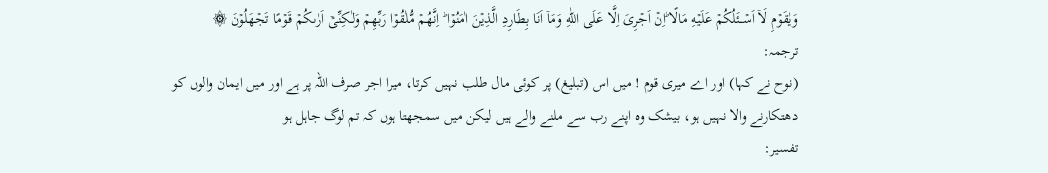وَيٰقَوۡمِ لَاۤ اَسۡــئَلُكُمۡ عَلَيۡهِ مَالًا ؕاِنۡ اَجۡرِىَ اِلَّا عَلَى اللّٰهِ وَمَاۤ اَنَا بِطَارِدِ الَّذِيۡنَ اٰمَنُوۡا ؕ اِنَّهُمۡ مُّلٰقُوۡا رَبِّهِمۡ وَلٰـكِنِّىۡۤ اَرٰٮكُمۡ قَوۡمًا تَجۡهَلُوۡنَ ۞
ترجمہ:
(نوح نے کہا) اور اے میری قوم ! میں اس (تبلیغ) پر کوئی مال طلب نہیں کرتا، میرا اجر صرف اللہ پر ہے اور میں ایمان والوں کو دھتکارنے والا نہیں ہو، بیشک وہ اپنے رب سے ملنے والے ہیں لیکن میں سمجھتا ہوں کہ تم لوگ جاہل ہو
تفسیر: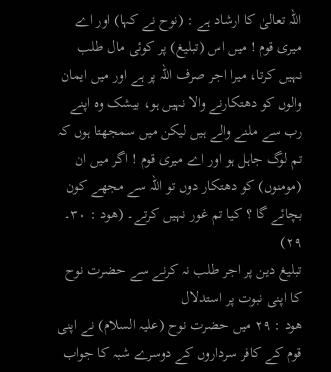اللہ تعالیٰ کا ارشاد ہے : (نوح نے کہا) اور اے میری قوم ! میں اس (تبلیغ) پر کوئی مال طلب نہیں کرتا، میرا اجر صرف اللہ پر ہے اور میں ایمان والوں کو دھتکارنے والا نہیں ہو، بیشک وہ اپنے رب سے ملنے والے ہیں لیکن میں سمجھتا ہوں کہ تم لوگ جاہل ہو اور اے میری قوم ! اگر میں ان (مومنوں) کو دھتکار دوں تو اللہ سے مجھے کون بچائے گا ؟ کیا تم غور نہیں کرتے۔ (ھود : ٣٠۔ ٢٩)
تبلیغ دین پر اجر طلب نہ کرنے سے حضرت نوح کا اپنی نبوت پر استدلال
ھود : ٢٩ میں حضرت نوح (علیہ السلام) نے اپنی قوم کے کافر سرداروں کے دوسرے شبہ کا جواب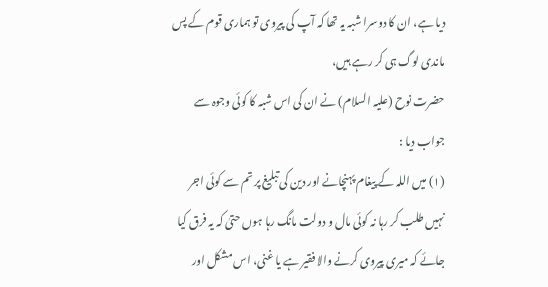دیا ہے، ان کا دوسرا شبہ یہ تھا کہ آپ کی پیروی تو ہماری قوم کے پس ماندی لوگ ہی کر رہے ہیں،
حضرت نوح (علیہ السلام) نے ان کی اس شبہ کا کوئی وجوہ سے جواب دیا :
(١) میں اللہ کے پیغام پہنچانے اور دین کی تبلیغ پر تم سے کوئی اجر نہیں طلب کر رہا نہ کوئی مال و دولت مانگ رہا ہوں حتیٰ کہ یہ فرق کیا جائے کہ میری پیروی کرنے والا فقیر ہے یا غنی، اس مشکل اور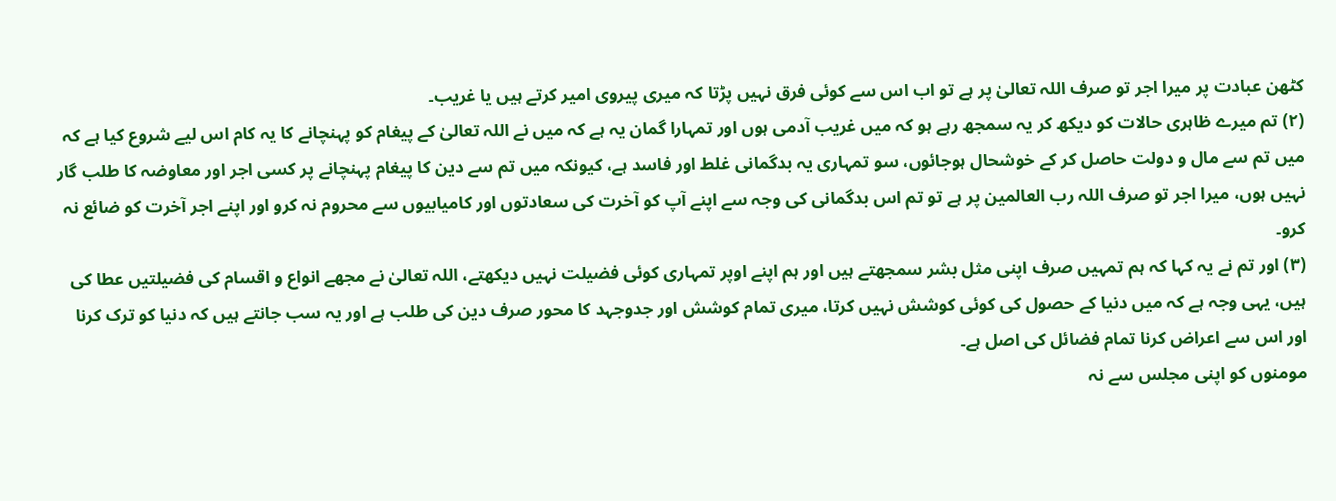کٹھن عبادت پر میرا اجر تو صرف اللہ تعالیٰ پر ہے تو اب اس سے کوئی فرق نہیں پڑتا کہ میری پیروی امیر کرتے ہیں یا غریب۔
(٢) تم میرے ظاہری حالات کو دیکھ کر یہ سمجھ رہے ہو کہ میں غریب آدمی ہوں اور تمہارا گمان یہ ہے کہ میں نے اللہ تعالیٰ کے پیغام کو پہنچانے کا یہ کام اس لیے شروع کیا ہے کہ میں تم سے مال و دولت حاصل کر کے خوشحال ہوجائوں، سو تمہاری یہ بدگمانی غلط اور فاسد ہے، کیونکہ میں تم سے دین کا پیغام پہنچانے پر کسی اجر اور معاوضہ کا طلب گار نہیں ہوں، میرا اجر تو صرف اللہ رب العالمین پر ہے تو تم اس بدگمانی کی وجہ سے اپنے آپ کو آخرت کی سعادتوں اور کامیابیوں سے محروم نہ کرو اور اپنے اجر آخرت کو ضائع نہ کرو۔
(٣) اور تم نے یہ کہا کہ ہم تمہیں صرف اپنی مثل بشر سمجھتے ہیں اور ہم اپنے اوپر تمہاری کوئی فضیلت نہیں دیکھتے، اللہ تعالیٰ نے مجھے انواع و اقسام کی فضیلتیں عطا کی ہیں، یہی وجہ ہے کہ میں دنیا کے حصول کی کوئی کوشش نہیں کرتا، میری تمام کوشش اور جدوجہد کا محور صرف دین کی طلب ہے اور یہ سب جانتے ہیں کہ دنیا کو ترک کرنا اور اس سے اعراض کرنا تمام فضائل کی اصل ہے۔
مومنوں کو اپنی مجلس سے نہ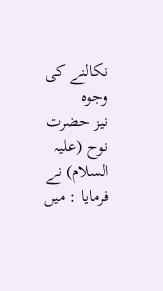نکالنے کی وجوہ
نیز حضرت نوح (علیہ السلام) نے فرمایا : میں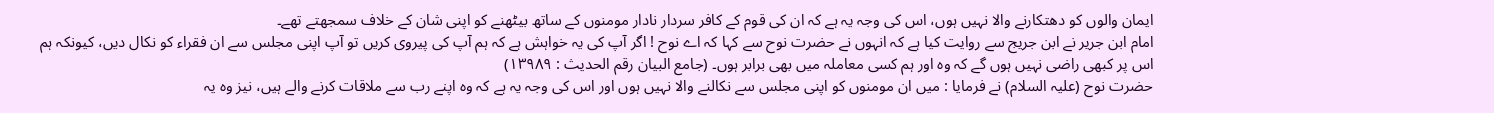ایمان والوں کو دھتکارنے والا نہیں ہوں، اس کی وجہ یہ ہے کہ ان کی قوم کے کافر سردار نادار مومنوں کے ساتھ بیٹھنے کو اپنی شان کے خلاف سمجھتے تھے۔
امام ابن جریر نے ابن جریج سے روایت کیا ہے کہ انہوں نے حضرت نوح سے کہا کہ اے نوح ! اگر آپ کی یہ خواہش ہے کہ ہم آپ کی پیروی کریں تو آپ اپنی مجلس سے ان فقراء کو نکال دیں، کیونکہ ہم اس پر کبھی راضی نہیں ہوں گے کہ وہ اور ہم کسی معاملہ میں بھی برابر ہوں۔ (جامع البیان رقم الحدیث : ١٣٩٨٩)
حضرت نوح (علیہ السلام) نے فرمایا : میں ان مومنوں کو اپنی مجلس سے نکالنے والا نہیں ہوں اور اس کی وجہ یہ ہے کہ وہ اپنے رب سے ملاقات کرنے والے ہیں، نیز وہ یہ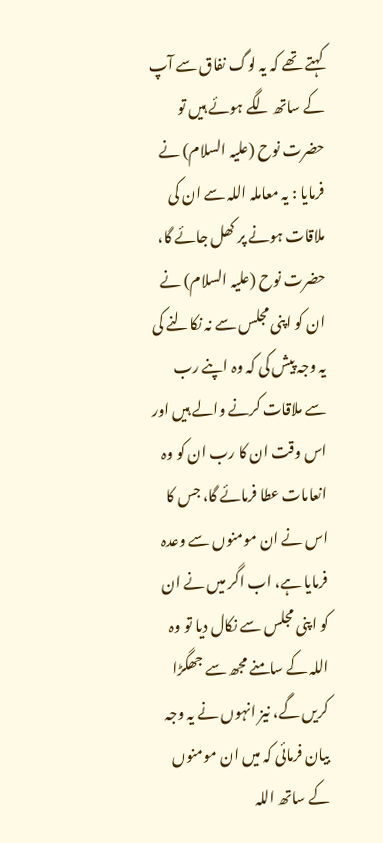کہتے تھے کہ یہ لوگ نفاق سے آپ کے ساتھ لگے ہوئے ہیں تو حضرت نوح (علیہ السلام) نے فرمایا : یہ معاملہ اللہ سے ان کی ملاقات ہونے پر کھل جائے گا، حضرت نوح (علیہ السلام) نے ان کو اپنی مجلس سے نہ نکالنے کی یہ وجہ پیش کی کہ وہ اپنے رب سے ملاقات کرنے والے ہیں اور اس وقت ان کا رب ان کو وہ انعامات عطا فرمائے گا، جس کا اس نے ان مومنوں سے وعدہ فرمایا ہے، اب اگر میں نے ان کو اپنی مجلس سے نکال دیا تو وہ اللہ کے سامنے مجھ سے جھگڑا کریں گے، نیز انہوں نے یہ وجہ بیان فرمائی کہ میں ان مومنوں کے ساتھ اللہ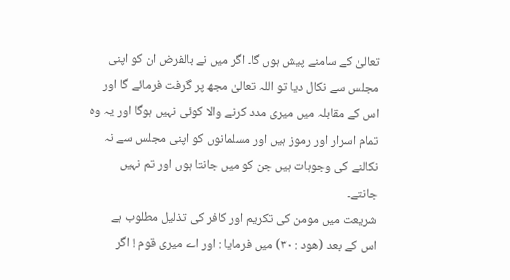تعالیٰ کے سامنے پیش ہوں گا۔ اگر میں نے بالفرض ان کو اپنی مجلس سے نکال دیا تو اللہ تعالیٰ مجھ پر گرفت فرمائے گا اور اس کے مقابلہ میں میری مدد کرنے والا کوئی نہیں ہوگا اور یہ وہ تمام اسرار اور رموز ہیں اور مسلمانوں کو اپنی مجلس سے نہ نکالنے کی وجوہات ہیں جن کو میں جانتا ہوں اور تم نہیں جانتے۔
شریعت میں مومن کی تکریم اور کافر کی تذلیل مطلوب ہے
اس کے بعد (ھود : ٣٠) میں فرمایا : اور اے میری قوم ! اگر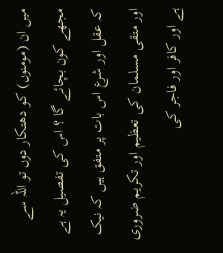میں ان (مومنوں) کو دھتکار دوں تو اللہ سے مجھے کون بچائے گا ؟ اس کی تفصیل یہ ہے کہ عقل اور شرع اس بات پر متفق ہیں کہ نیک اور متقی مسلمان کی تعظیم اور تکریم ضروری ہے اور کافر اور فاجر کی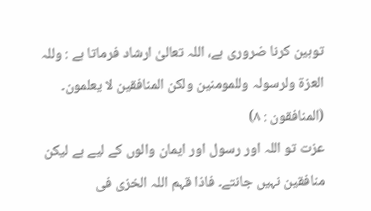توہین کرنا ضروری ہے، اللہ تعالیٰ ارشاد فرماتا ہے : وللہ العزۃ ولرسولہ وللمومنین ولکن المنافقین لا یعلمون۔ (المنافقون : ٨)
عزت تو اللہ اور رسول اور ایمان والوں کے لیے ہے لیکن منافقین نہیں جانتے۔ فاذا قہم اللہ الخزی فی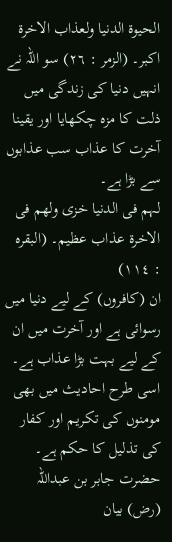الحیوۃ الدنیا ولعذاب الاخرۃ اکبر۔ (الزمر : ٢٦) سو اللہ نے انہیں دنیا کی زندگی میں ذلت کا مزہ چکھایا اور یقینا آخرت کا عذاب سب عذابوں سے بڑا ہے۔
لہم فی الدنیا خزی ولھم فی الاخرۃ عذاب عظیم۔ (البقرہ : ١١٤)
ان (کافروں) کے لیے دنیا میں رسوائی ہے اور آخرت میں ان کے لیے بہت بڑا عذاب ہے۔
اسی طرح احادیث میں بھی مومنوں کی تکریم اور کفار کی تذلیل کا حکم ہے۔
حضرت جابر بن عبداللہ (رض) بیان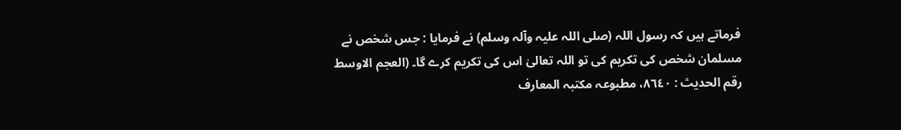فرماتے ہیں کہ رسول اللہ (صلی اللہ علیہ وآلہ وسلم) نے فرمایا : جس شخص نے مسلمان شخص کی تکریم کی تو اللہ تعالیٰ اس کی تکریم کرے گا۔ (العجم الاوسط رقم الحدیث : ٨٦٤٠، مطبوعہ مکتبہ المعارف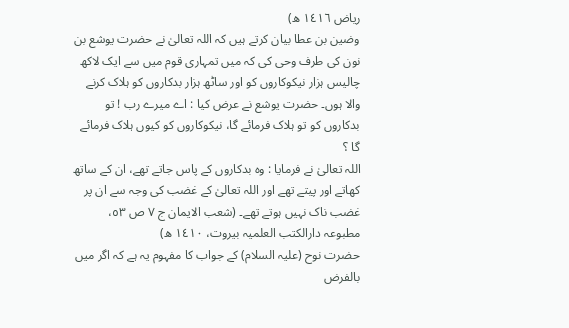ریاض ١٤١٦ ھ)
وضین بن عطا بیان کرتے ہیں کہ اللہ تعالیٰ نے حضرت یوشع بن نون کی طرف وحی کی کہ میں تمہاری قوم میں سے ایک لاکھ چالیس ہزار نیکوکاروں کو اور ساٹھ ہزار بدکاروں کو ہلاک کرنے والا ہوں۔ حضرت یوشع نے عرض کیا : اے میرے رب ! تو بدکاروں کو تو ہلاک فرمائے گا، نیکوکاروں کو کیوں ہلاک فرمائے گا ؟
اللہ تعالیٰ نے فرمایا : وہ بدکاروں کے پاس جاتے تھے، ان کے ساتھ کھاتے اور پیتے تھے اور اللہ تعالیٰ کے غضب کی وجہ سے ان پر غضب ناک نہیں ہوتے تھے۔ (شعب الایمان ج ٧ ص ٥٣، مطبوعہ دارالکتب العلمیہ بیروت، ١٤١٠ ھ)
حضرت نوح (علیہ السلام) کے جواب کا مفہوم یہ ہے کہ اگر میں بالفرض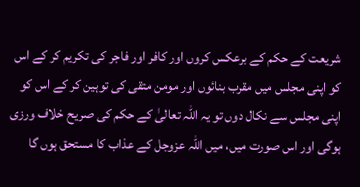شریعت کے حکم کے برعکس کروں اور کافر اور فاجر کی تکریم کر کے اس کو اپنی مجلس میں مقرب بنائوں اور مومن متقی کی توہین کر کے اس کو اپنی مجلس سے نکال دوں تو یہ اللہ تعالیٰ کے حکم کی صریح خلاف ورزی ہوگی اور اس صورت میں، میں اللہ عزوجل کے عذاب کا مستحق ہوں گا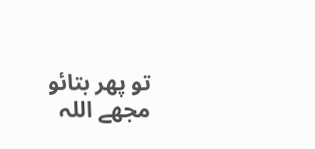تو پھر بتائو مجھے اللہ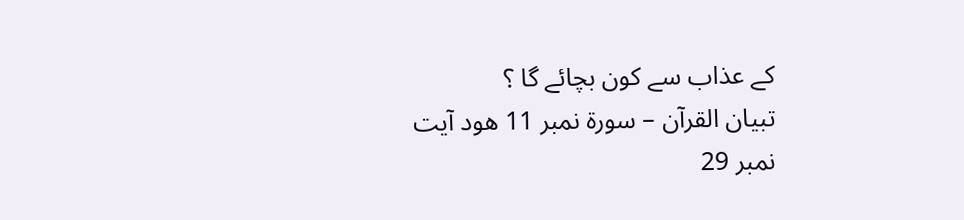کے عذاب سے کون بچائے گا ؟
تبیان القرآن – سورۃ نمبر 11 هود آیت نمبر 29